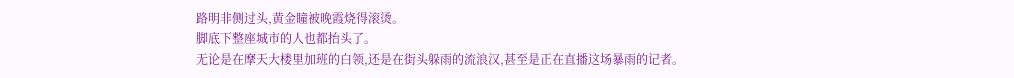路明非侧过头,黄金瞳被晚霞烧得滚烫。
脚底下整座城市的人也都抬头了。
无论是在摩天大楼里加班的白领,还是在街头躲雨的流浪汉,甚至是正在直播这场暴雨的记者。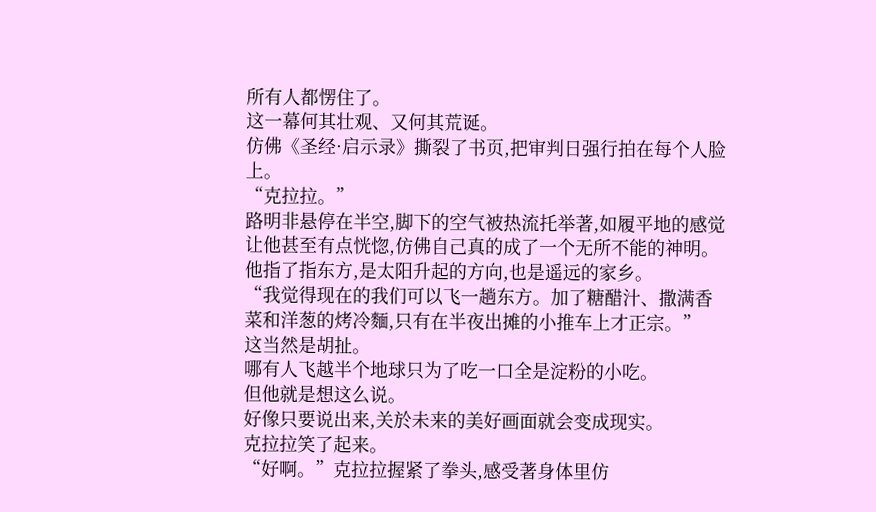所有人都愣住了。
这一幕何其壮观、又何其荒诞。
仿佛《圣经·启示录》撕裂了书页,把审判日强行拍在每个人脸上。
“克拉拉。”
路明非悬停在半空,脚下的空气被热流托举著,如履平地的感觉让他甚至有点恍惚,仿佛自己真的成了一个无所不能的神明。
他指了指东方,是太阳升起的方向,也是遥远的家乡。
“我觉得现在的我们可以飞一趟东方。加了糖醋汁、撒满香菜和洋葱的烤冷麵,只有在半夜出摊的小推车上才正宗。”
这当然是胡扯。
哪有人飞越半个地球只为了吃一口全是淀粉的小吃。
但他就是想这么说。
好像只要说出来,关於未来的美好画面就会变成现实。
克拉拉笑了起来。
“好啊。”克拉拉握紧了拳头,感受著身体里仿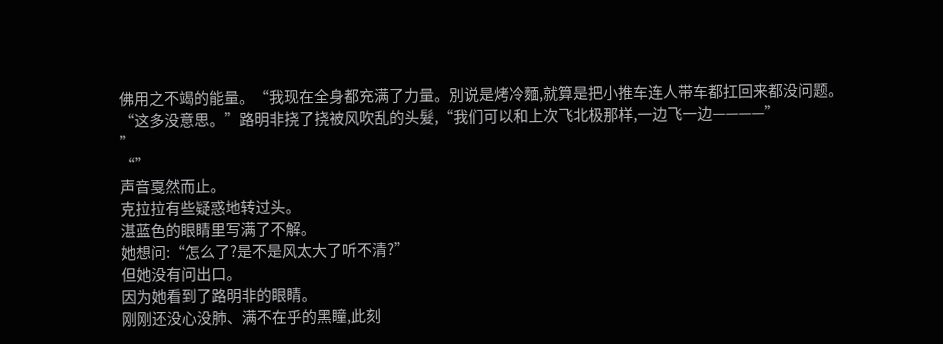佛用之不竭的能量。“我现在全身都充满了力量。別说是烤冷麵,就算是把小推车连人带车都扛回来都没问题。
“这多没意思。”路明非挠了挠被风吹乱的头髮,“我们可以和上次飞北极那样,一边飞一边————”
”
“”
声音戛然而止。
克拉拉有些疑惑地转过头。
湛蓝色的眼睛里写满了不解。
她想问:“怎么了?是不是风太大了听不清?”
但她没有问出口。
因为她看到了路明非的眼睛。
刚刚还没心没肺、满不在乎的黑瞳,此刻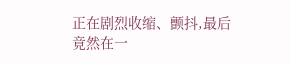正在剧烈收缩、颤抖,最后竟然在一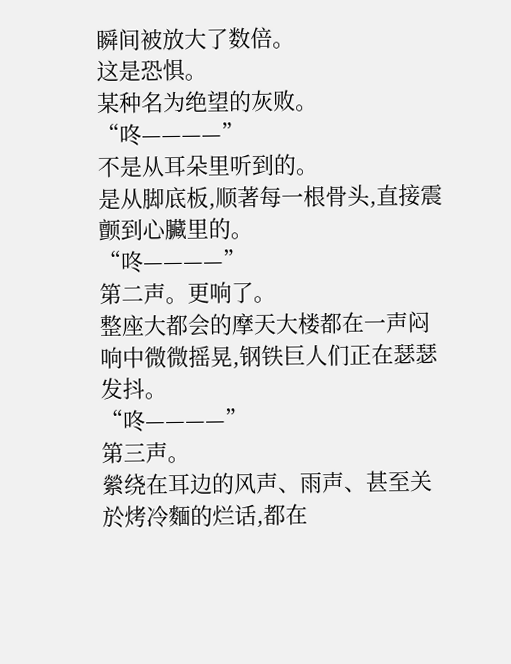瞬间被放大了数倍。
这是恐惧。
某种名为绝望的灰败。
“咚————”
不是从耳朵里听到的。
是从脚底板,顺著每一根骨头,直接震颤到心臟里的。
“咚————”
第二声。更响了。
整座大都会的摩天大楼都在一声闷响中微微摇晃,钢铁巨人们正在瑟瑟发抖。
“咚————”
第三声。
縈绕在耳边的风声、雨声、甚至关於烤冷麵的烂话,都在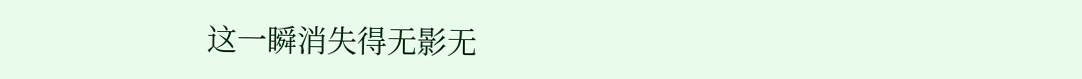这一瞬消失得无影无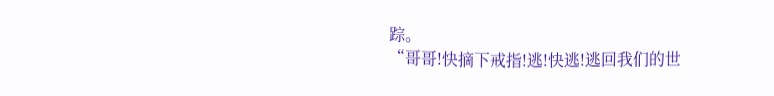踪。
“哥哥!快摘下戒指!逃!快逃!逃回我们的世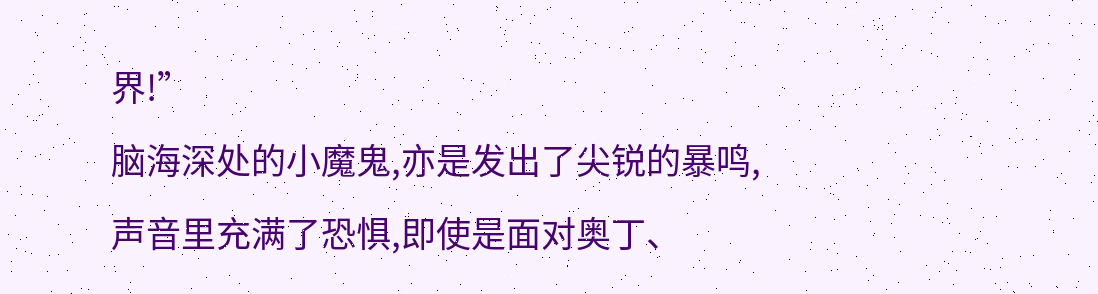界!”
脑海深处的小魔鬼,亦是发出了尖锐的暴鸣,声音里充满了恐惧,即使是面对奥丁、